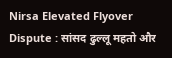Nirsa Elevated Flyover Dispute : सांसद ढुल्लू महतो और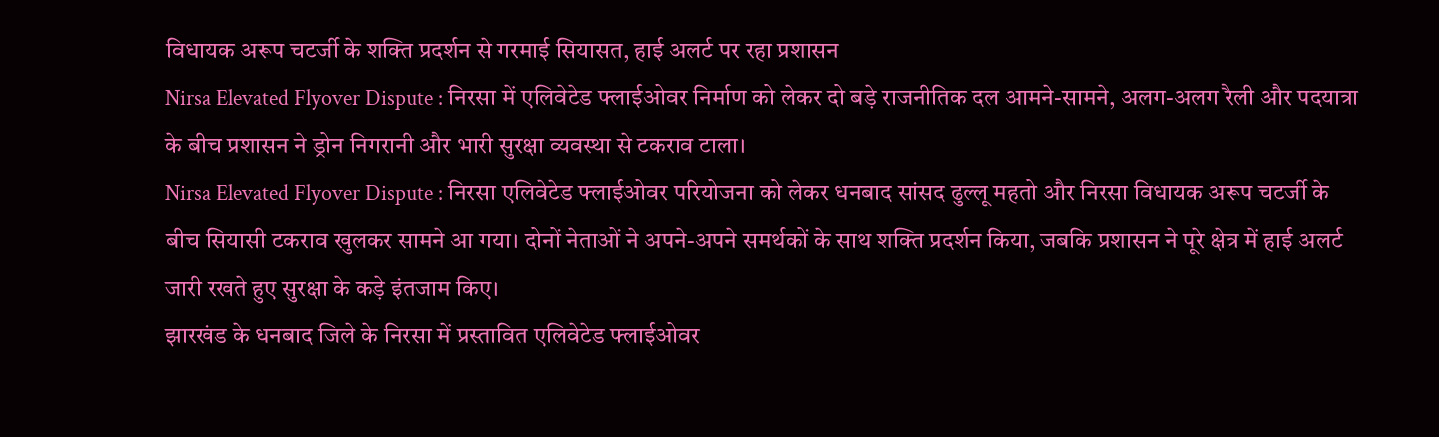विधायक अरूप चटर्जी के शक्ति प्रदर्शन से गरमाई सियासत, हाई अलर्ट पर रहा प्रशासन
Nirsa Elevated Flyover Dispute : निरसा में एलिवेटेड फ्लाईओवर निर्माण को लेकर दो बड़े राजनीतिक दल आमने-सामने, अलग-अलग रैली और पदयात्रा के बीच प्रशासन ने ड्रोन निगरानी और भारी सुरक्षा व्यवस्था से टकराव टाला।
Nirsa Elevated Flyover Dispute : निरसा एलिवेटेड फ्लाईओवर परियोजना को लेकर धनबाद सांसद ढुल्लू महतो और निरसा विधायक अरूप चटर्जी के बीच सियासी टकराव खुलकर सामने आ गया। दोनों नेताओं ने अपने-अपने समर्थकों के साथ शक्ति प्रदर्शन किया, जबकि प्रशासन ने पूरे क्षेत्र में हाई अलर्ट जारी रखते हुए सुरक्षा के कड़े इंतजाम किए।
झारखंड के धनबाद जिले के निरसा में प्रस्तावित एलिवेटेड फ्लाईओवर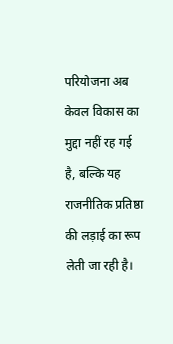परियोजना अब केवल विकास का मुद्दा नहीं रह गई है, बल्कि यह राजनीतिक प्रतिष्ठा की लड़ाई का रूप लेती जा रही है।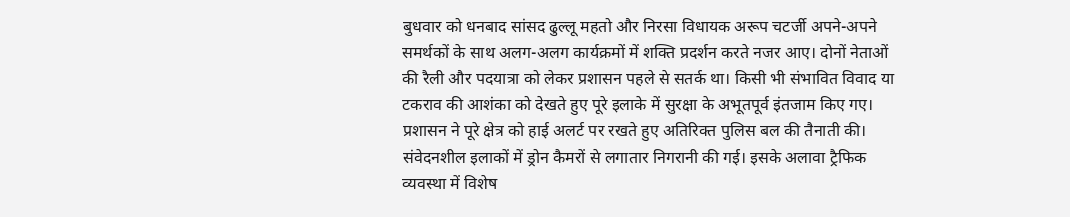बुधवार को धनबाद सांसद ढुल्लू महतो और निरसा विधायक अरूप चटर्जी अपने-अपने समर्थकों के साथ अलग-अलग कार्यक्रमों में शक्ति प्रदर्शन करते नजर आए। दोनों नेताओं की रैली और पदयात्रा को लेकर प्रशासन पहले से सतर्क था। किसी भी संभावित विवाद या टकराव की आशंका को देखते हुए पूरे इलाके में सुरक्षा के अभूतपूर्व इंतजाम किए गए।
प्रशासन ने पूरे क्षेत्र को हाई अलर्ट पर रखते हुए अतिरिक्त पुलिस बल की तैनाती की। संवेदनशील इलाकों में ड्रोन कैमरों से लगातार निगरानी की गई। इसके अलावा ट्रैफिक व्यवस्था में विशेष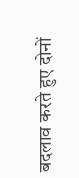बदलाव करते हुए दोनों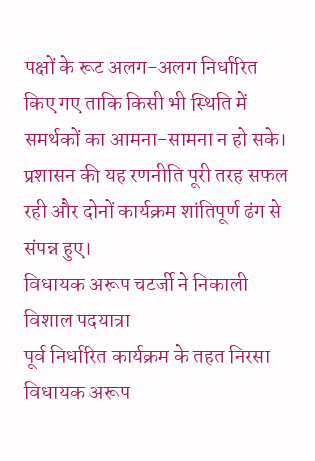पक्षों के रूट अलग-अलग निर्धारित किए गए ताकि किसी भी स्थिति में समर्थकों का आमना-सामना न हो सके। प्रशासन की यह रणनीति पूरी तरह सफल रही और दोनों कार्यक्रम शांतिपूर्ण ढंग से संपन्न हुए।
विधायक अरूप चटर्जी ने निकाली विशाल पदयात्रा
पूर्व निर्धारित कार्यक्रम के तहत निरसा विधायक अरूप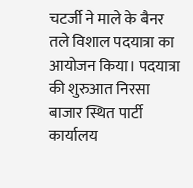चटर्जी ने माले के बैनर तले विशाल पदयात्रा का आयोजन किया। पदयात्रा की शुरुआत निरसा बाजार स्थित पार्टी कार्यालय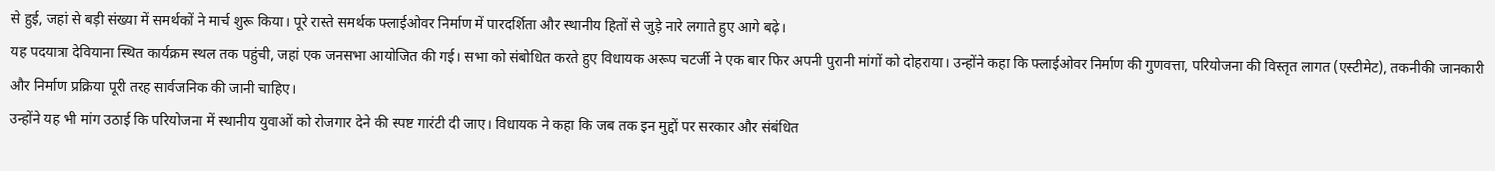से हुई, जहां से बड़ी संख्या में समर्थकों ने मार्च शुरू किया। पूरे रास्ते समर्थक फ्लाईओवर निर्माण में पारदर्शिता और स्थानीय हितों से जुड़े नारे लगाते हुए आगे बढ़े।
यह पदयात्रा देवियाना स्थित कार्यक्रम स्थल तक पहुंची, जहां एक जनसभा आयोजित की गई। सभा को संबोधित करते हुए विधायक अरूप चटर्जी ने एक बार फिर अपनी पुरानी मांगों को दोहराया। उन्होंने कहा कि फ्लाईओवर निर्माण की गुणवत्ता, परियोजना की विस्तृत लागत (एस्टीमेट), तकनीकी जानकारी और निर्माण प्रक्रिया पूरी तरह सार्वजनिक की जानी चाहिए।
उन्होंने यह भी मांग उठाई कि परियोजना में स्थानीय युवाओं को रोजगार देने की स्पष्ट गारंटी दी जाए। विधायक ने कहा कि जब तक इन मुद्दों पर सरकार और संबंधित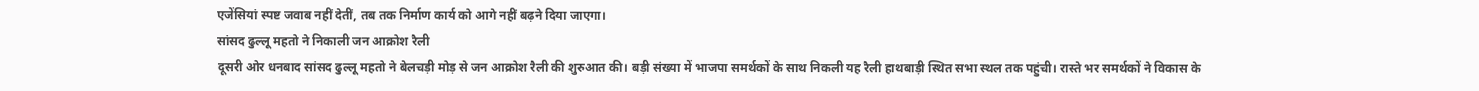एजेंसियां स्पष्ट जवाब नहीं देतीं, तब तक निर्माण कार्य को आगे नहीं बढ़ने दिया जाएगा।
सांसद ढुल्लू महतो ने निकाली जन आक्रोश रैली
दूसरी ओर धनबाद सांसद ढुल्लू महतो ने बेलचड़ी मोड़ से जन आक्रोश रैली की शुरुआत की। बड़ी संख्या में भाजपा समर्थकों के साथ निकली यह रैली हाथबाड़ी स्थित सभा स्थल तक पहुंची। रास्ते भर समर्थकों ने विकास के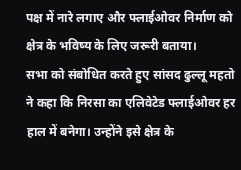पक्ष में नारे लगाए और फ्लाईओवर निर्माण को क्षेत्र के भविष्य के लिए जरूरी बताया।
सभा को संबोधित करते हुए सांसद ढुल्लू महतो ने कहा कि निरसा का एलिवेटेड फ्लाईओवर हर हाल में बनेगा। उन्होंने इसे क्षेत्र के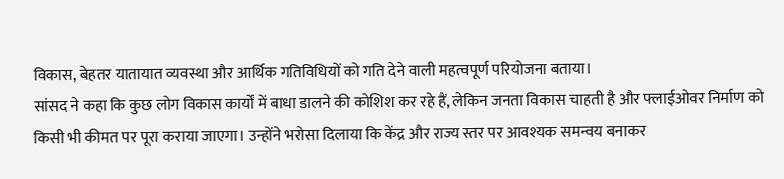विकास, बेहतर यातायात व्यवस्था और आर्थिक गतिविधियों को गति देने वाली महत्वपूर्ण परियोजना बताया।
सांसद ने कहा कि कुछ लोग विकास कार्यों में बाधा डालने की कोशिश कर रहे हैं, लेकिन जनता विकास चाहती है और फ्लाईओवर निर्माण को किसी भी कीमत पर पूरा कराया जाएगा। उन्होंने भरोसा दिलाया कि केंद्र और राज्य स्तर पर आवश्यक समन्वय बनाकर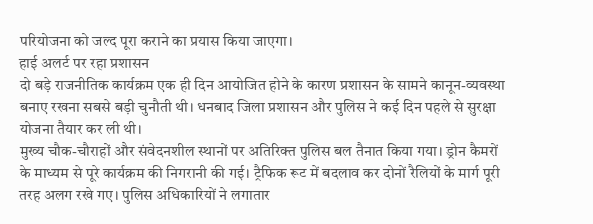परियोजना को जल्द पूरा कराने का प्रयास किया जाएगा।
हाई अलर्ट पर रहा प्रशासन
दो बड़े राजनीतिक कार्यक्रम एक ही दिन आयोजित होने के कारण प्रशासन के सामने कानून-व्यवस्था बनाए रखना सबसे बड़ी चुनौती थी। धनबाद जिला प्रशासन और पुलिस ने कई दिन पहले से सुरक्षा योजना तैयार कर ली थी।
मुख्य चौक-चौराहों और संवेदनशील स्थानों पर अतिरिक्त पुलिस बल तैनात किया गया। ड्रोन कैमरों के माध्यम से पूरे कार्यक्रम की निगरानी की गई। ट्रैफिक रूट में बदलाव कर दोनों रैलियों के मार्ग पूरी तरह अलग रखे गए। पुलिस अधिकारियों ने लगातार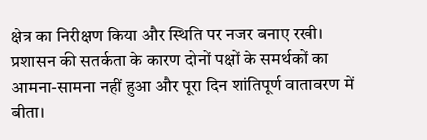क्षेत्र का निरीक्षण किया और स्थिति पर नजर बनाए रखी।
प्रशासन की सतर्कता के कारण दोनों पक्षों के समर्थकों का आमना-सामना नहीं हुआ और पूरा दिन शांतिपूर्ण वातावरण में बीता।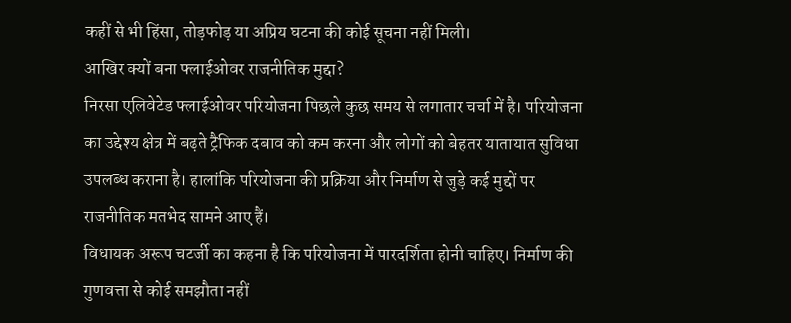कहीं से भी हिंसा, तोड़फोड़ या अप्रिय घटना की कोई सूचना नहीं मिली।
आखिर क्यों बना फ्लाईओवर राजनीतिक मुद्दा?
निरसा एलिवेटेड फ्लाईओवर परियोजना पिछले कुछ समय से लगातार चर्चा में है। परियोजना का उद्देश्य क्षेत्र में बढ़ते ट्रैफिक दबाव को कम करना और लोगों को बेहतर यातायात सुविधा उपलब्ध कराना है। हालांकि परियोजना की प्रक्रिया और निर्माण से जुड़े कई मुद्दों पर राजनीतिक मतभेद सामने आए हैं।
विधायक अरूप चटर्जी का कहना है कि परियोजना में पारदर्शिता होनी चाहिए। निर्माण की गुणवत्ता से कोई समझौता नहीं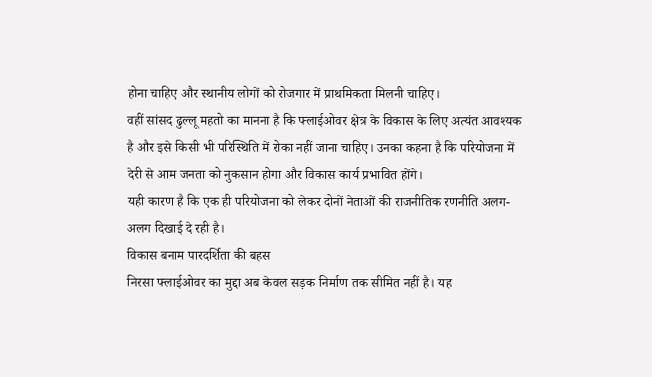होना चाहिए और स्थानीय लोगों को रोजगार में प्राथमिकता मिलनी चाहिए।
वहीं सांसद ढुल्लू महतो का मानना है कि फ्लाईओवर क्षेत्र के विकास के लिए अत्यंत आवश्यक है और इसे किसी भी परिस्थिति में रोका नहीं जाना चाहिए। उनका कहना है कि परियोजना में देरी से आम जनता को नुकसान होगा और विकास कार्य प्रभावित होंगे।
यही कारण है कि एक ही परियोजना को लेकर दोनों नेताओं की राजनीतिक रणनीति अलग-अलग दिखाई दे रही है।
विकास बनाम पारदर्शिता की बहस
निरसा फ्लाईओवर का मुद्दा अब केवल सड़क निर्माण तक सीमित नहीं है। यह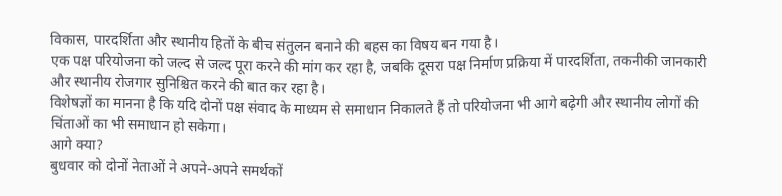विकास, पारदर्शिता और स्थानीय हितों के बीच संतुलन बनाने की बहस का विषय बन गया है।
एक पक्ष परियोजना को जल्द से जल्द पूरा करने की मांग कर रहा है, जबकि दूसरा पक्ष निर्माण प्रक्रिया में पारदर्शिता, तकनीकी जानकारी और स्थानीय रोजगार सुनिश्चित करने की बात कर रहा है।
विशेषज्ञों का मानना है कि यदि दोनों पक्ष संवाद के माध्यम से समाधान निकालते हैं तो परियोजना भी आगे बढ़ेगी और स्थानीय लोगों की चिंताओं का भी समाधान हो सकेगा।
आगे क्या?
बुधवार को दोनों नेताओं ने अपने-अपने समर्थकों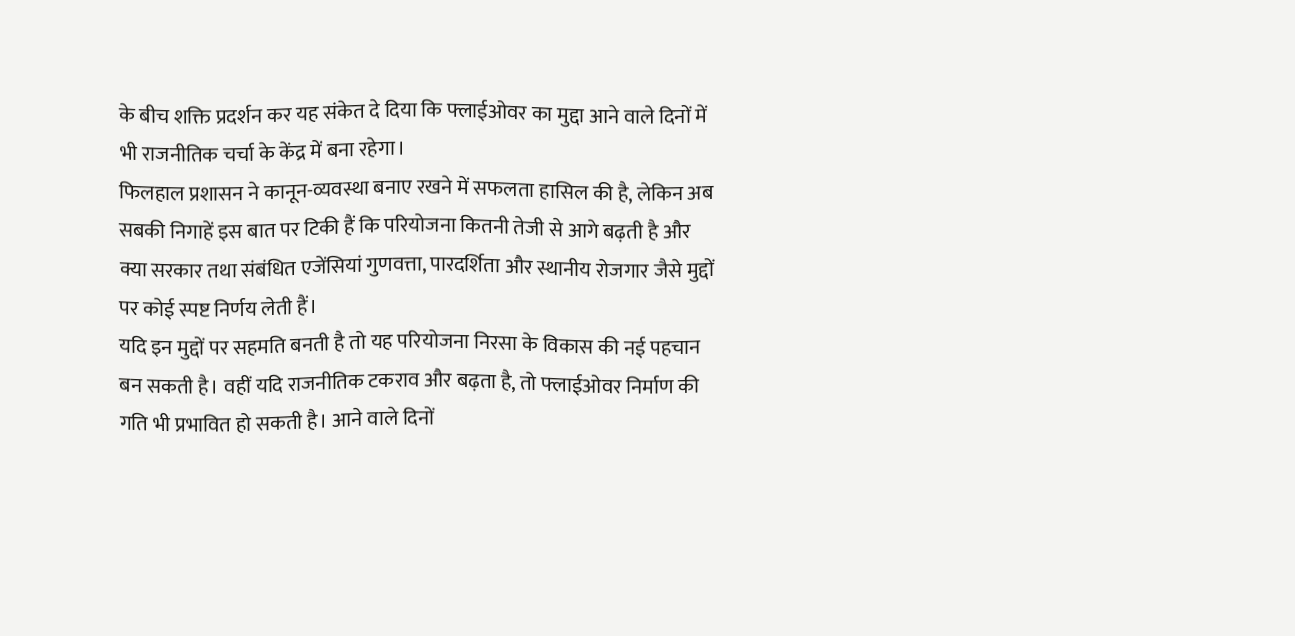के बीच शक्ति प्रदर्शन कर यह संकेत दे दिया कि फ्लाईओवर का मुद्दा आने वाले दिनों में भी राजनीतिक चर्चा के केंद्र में बना रहेगा।
फिलहाल प्रशासन ने कानून-व्यवस्था बनाए रखने में सफलता हासिल की है, लेकिन अब सबकी निगाहें इस बात पर टिकी हैं कि परियोजना कितनी तेजी से आगे बढ़ती है और क्या सरकार तथा संबंधित एजेंसियां गुणवत्ता, पारदर्शिता और स्थानीय रोजगार जैसे मुद्दों पर कोई स्पष्ट निर्णय लेती हैं।
यदि इन मुद्दों पर सहमति बनती है तो यह परियोजना निरसा के विकास की नई पहचान बन सकती है। वहीं यदि राजनीतिक टकराव और बढ़ता है, तो फ्लाईओवर निर्माण की गति भी प्रभावित हो सकती है। आने वाले दिनों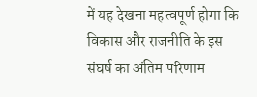में यह देखना महत्वपूर्ण होगा कि विकास और राजनीति के इस संघर्ष का अंतिम परिणाम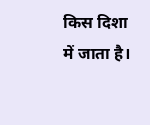किस दिशा में जाता है।